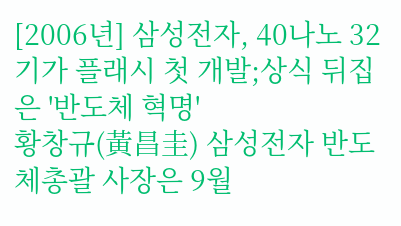[2006년] 삼성전자, 40나노 32기가 플래시 첫 개발;상식 뒤집은 '반도체 혁명'
황창규(黃昌圭) 삼성전자 반도체총괄 사장은 9월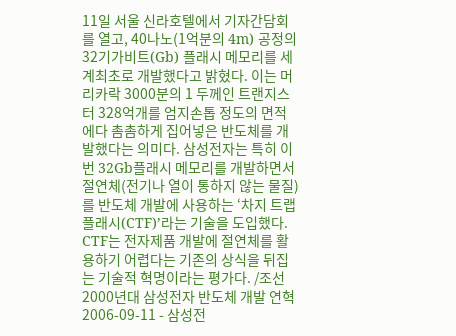11일 서울 신라호텔에서 기자간담회를 열고, 40나노(1억분의 4m) 공정의 32기가비트(Gb) 플래시 메모리를 세계최초로 개발했다고 밝혔다. 이는 머리카락 3000분의 1 두께인 트랜지스터 328억개를 엄지손톱 정도의 면적에다 촘촘하게 집어넣은 반도체를 개발했다는 의미다. 삼성전자는 특히 이번 32Gb플래시 메모리를 개발하면서 절연체(전기나 열이 통하지 않는 물질)를 반도체 개발에 사용하는 ‘차지 트랩 플래시(CTF)’라는 기술을 도입했다. CTF는 전자제품 개발에 절연체를 활용하기 어렵다는 기존의 상식을 뒤집는 기술적 혁명이라는 평가다. /조선
2000년대 삼성전자 반도체 개발 연혁
2006-09-11 - 삼성전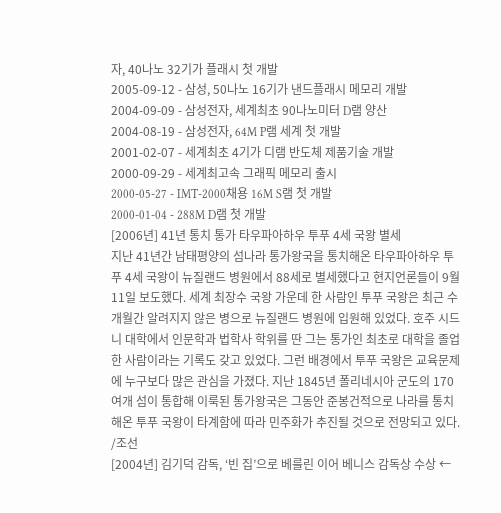자, 40나노 32기가 플래시 첫 개발
2005-09-12 - 삼성, 50나노 16기가 낸드플래시 메모리 개발
2004-09-09 - 삼성전자, 세계최초 90나노미터 D램 양산
2004-08-19 - 삼성전자, 64M P램 세계 첫 개발
2001-02-07 - 세계최초 4기가 디램 반도체 제품기술 개발
2000-09-29 - 세계최고속 그래픽 메모리 출시
2000-05-27 - IMT-2000채용 16M S램 첫 개발
2000-01-04 - 288M D램 첫 개발
[2006년] 41년 통치 통가 타우파아하우 투푸 4세 국왕 별세
지난 41년간 남태평양의 섬나라 통가왕국을 통치해온 타우파아하우 투푸 4세 국왕이 뉴질랜드 병원에서 88세로 별세했다고 현지언론들이 9월11일 보도했다. 세계 최장수 국왕 가운데 한 사람인 투푸 국왕은 최근 수개월간 알려지지 않은 병으로 뉴질랜드 병원에 입원해 있었다. 호주 시드니 대학에서 인문학과 법학사 학위를 딴 그는 통가인 최초로 대학을 졸업한 사람이라는 기록도 갖고 있었다. 그런 배경에서 투푸 국왕은 교육문제에 누구보다 많은 관심을 가졌다. 지난 1845년 폴리네시아 군도의 170여개 섬이 통합해 이룩된 통가왕국은 그동안 준봉건적으로 나라를 통치해온 투푸 국왕이 타계함에 따라 민주화가 추진될 것으로 전망되고 있다. /조선
[2004년] 김기덕 감독, ‘빈 집’으로 베를린 이어 베니스 감독상 수상 ←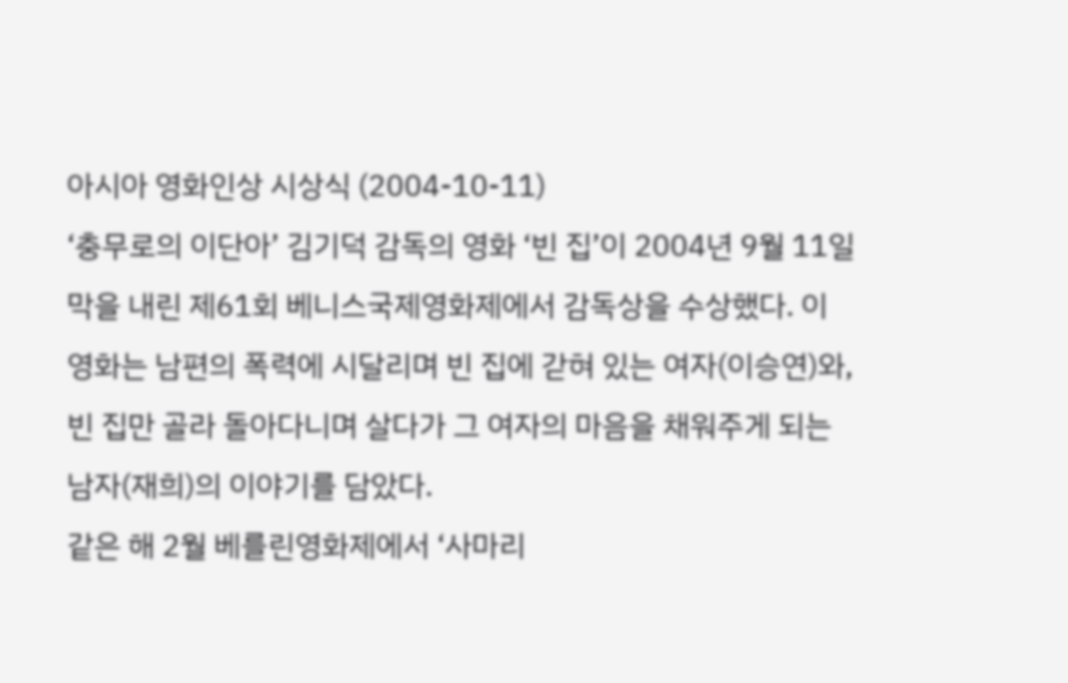아시아 영화인상 시상식 (2004-10-11)
‘충무로의 이단아’ 김기덕 감독의 영화 ‘빈 집’이 2004년 9월 11일 막을 내린 제61회 베니스국제영화제에서 감독상을 수상했다. 이 영화는 남편의 폭력에 시달리며 빈 집에 갇혀 있는 여자(이승연)와, 빈 집만 골라 돌아다니며 살다가 그 여자의 마음을 채워주게 되는 남자(재희)의 이야기를 담았다.
같은 해 2월 베를린영화제에서 ‘사마리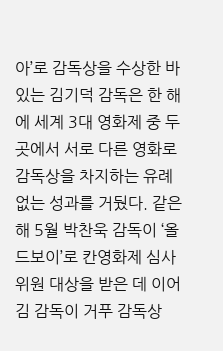아’로 감독상을 수상한 바 있는 김기덕 감독은 한 해에 세계 3대 영화제 중 두 곳에서 서로 다른 영화로 감독상을 차지하는 유례 없는 성과를 거뒀다. 같은 해 5월 박찬욱 감독이 ‘올드보이’로 칸영화제 심사위원 대상을 받은 데 이어 김 감독이 거푸 감독상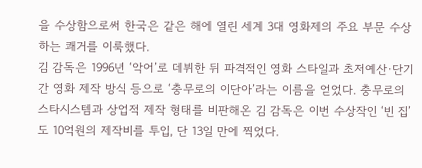을 수상함으로써 한국은 같은 해에 열린 세계 3대 영화제의 주요 부문 수상하는 쾌거를 이룩했다.
김 감독은 1996년 ‘악어’로 데뷔한 뒤 파격적인 영화 스타일과 초저예산·단기간 영화 제작 방식 등으로 ‘충무로의 이단아’라는 이름을 얻었다. 충무로의 스타시스템과 상업적 제작 형태를 비판해온 김 감독은 이번 수상작인 ‘빈 집’도 10억원의 제작비를 투입, 단 13일 만에 찍었다.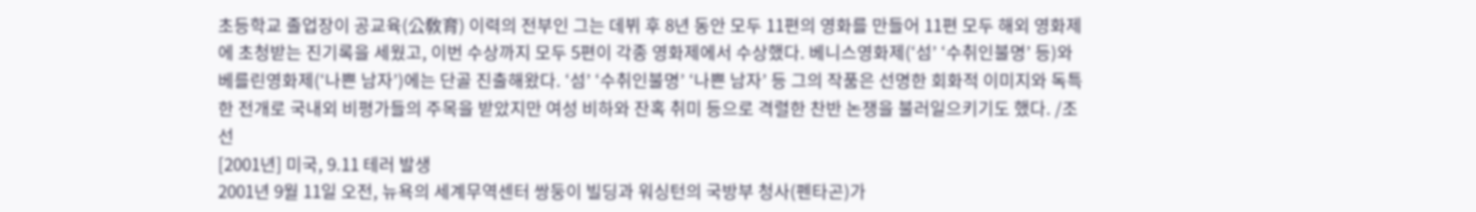초등학교 졸업장이 공교육(公敎育) 이력의 전부인 그는 데뷔 후 8년 동안 모두 11편의 영화를 만들어 11편 모두 해외 영화제에 초청받는 진기록을 세웠고, 이번 수상까지 모두 5편이 각종 영화제에서 수상했다. 베니스영화제(‘섬’ ‘수취인불명’ 등)와 베를린영화제(‘나쁜 남자’)에는 단골 진출해왔다. ‘섬’ ‘수취인불명’ ‘나쁜 남자’ 등 그의 작품은 선명한 회화적 이미지와 독특한 전개로 국내외 비평가들의 주목을 받았지만 여성 비하와 잔혹 취미 등으로 격렬한 찬반 논쟁을 불러일으키기도 했다. /조선
[2001년] 미국, 9.11 테러 발생
2001년 9월 11일 오전, 뉴욕의 세계무역센터 쌍둥이 빌딩과 워싱턴의 국방부 청사(펜타곤)가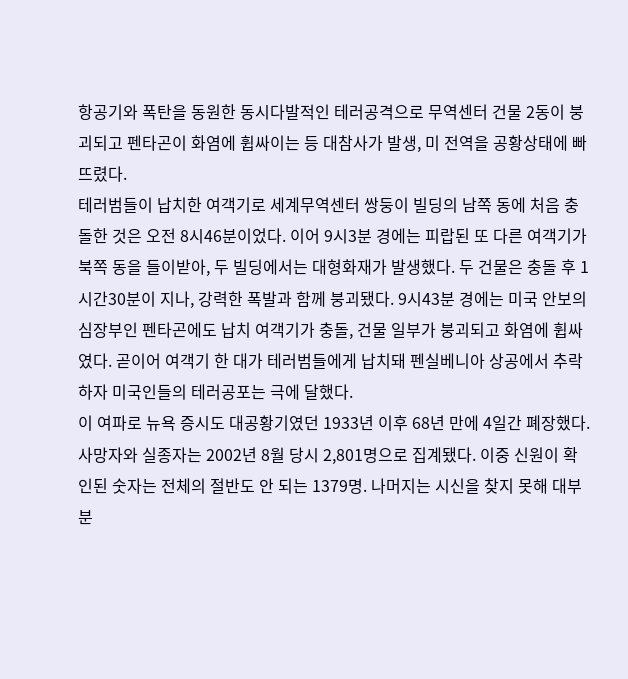항공기와 폭탄을 동원한 동시다발적인 테러공격으로 무역센터 건물 2동이 붕괴되고 펜타곤이 화염에 휩싸이는 등 대참사가 발생, 미 전역을 공황상태에 빠뜨렸다.
테러범들이 납치한 여객기로 세계무역센터 쌍둥이 빌딩의 남쪽 동에 처음 충돌한 것은 오전 8시46분이었다. 이어 9시3분 경에는 피랍된 또 다른 여객기가 북쪽 동을 들이받아, 두 빌딩에서는 대형화재가 발생했다. 두 건물은 충돌 후 1시간30분이 지나, 강력한 폭발과 함께 붕괴됐다. 9시43분 경에는 미국 안보의 심장부인 펜타곤에도 납치 여객기가 충돌, 건물 일부가 붕괴되고 화염에 휩싸였다. 곧이어 여객기 한 대가 테러범들에게 납치돼 펜실베니아 상공에서 추락하자 미국인들의 테러공포는 극에 달했다.
이 여파로 뉴욕 증시도 대공황기였던 1933년 이후 68년 만에 4일간 폐장했다. 사망자와 실종자는 2002년 8월 당시 2,801명으로 집계됐다. 이중 신원이 확인된 숫자는 전체의 절반도 안 되는 1379명. 나머지는 시신을 찾지 못해 대부분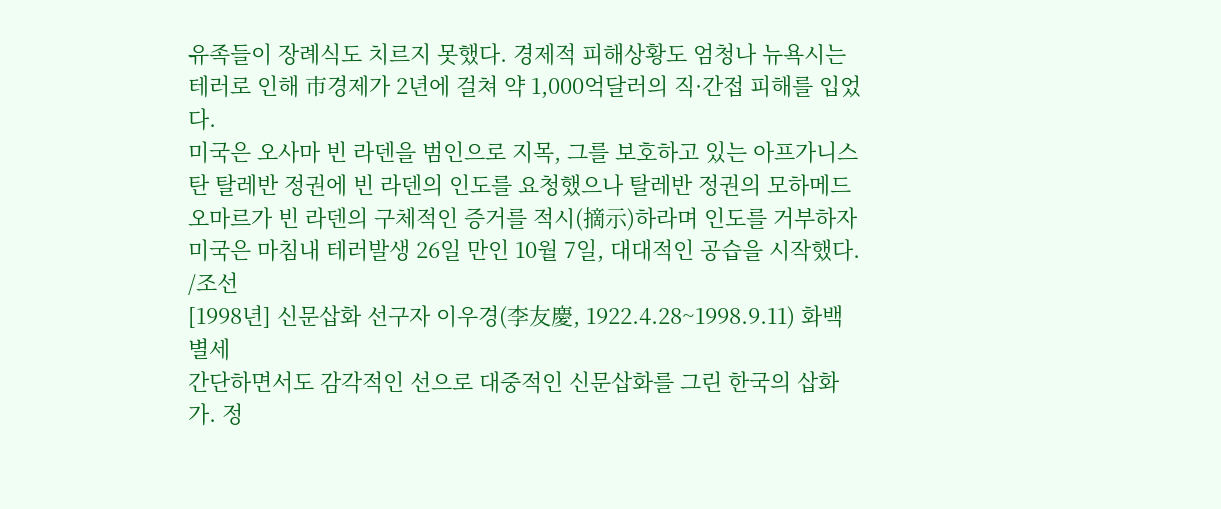유족들이 장례식도 치르지 못했다. 경제적 피해상황도 엄청나 뉴욕시는 테러로 인해 市경제가 2년에 걸쳐 약 1,000억달러의 직·간접 피해를 입었다.
미국은 오사마 빈 라덴을 범인으로 지목, 그를 보호하고 있는 아프가니스탄 탈레반 정권에 빈 라덴의 인도를 요청했으나 탈레반 정권의 모하메드 오마르가 빈 라덴의 구체적인 증거를 적시(摘示)하라며 인도를 거부하자 미국은 마침내 테러발생 26일 만인 10월 7일, 대대적인 공습을 시작했다. /조선
[1998년] 신문삽화 선구자 이우경(李友慶, 1922.4.28~1998.9.11) 화백 별세
간단하면서도 감각적인 선으로 대중적인 신문삽화를 그린 한국의 삽화가. 정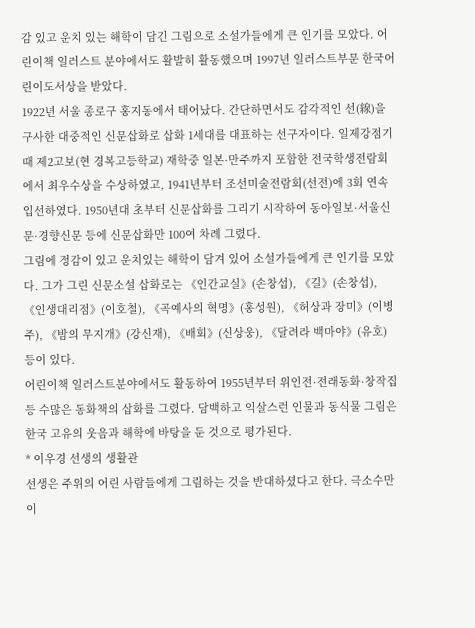감 있고 운치 있는 해학이 담긴 그림으로 소설가들에게 큰 인기를 모았다. 어린이책 일러스트 분야에서도 활발히 활동했으며 1997년 일러스트부문 한국어린이도서상을 받았다.
1922년 서울 종로구 홍지동에서 태어났다. 간단하면서도 감각적인 선(線)을 구사한 대중적인 신문삽화로 삽화 1세대를 대표하는 선구자이다. 일제강점기 때 제2고보(현 경복고등학교) 재학중 일본·만주까지 포함한 전국학생전람회에서 최우수상을 수상하였고, 1941년부터 조선미술전람회(선전)에 3회 연속 입선하였다. 1950년대 초부터 신문삽화를 그리기 시작하여 동아일보·서울신문·경향신문 등에 신문삽화만 100여 차례 그렸다.
그림에 정감이 있고 운치있는 해학이 담겨 있어 소설가들에게 큰 인기를 모았다. 그가 그린 신문소설 삽화로는 《인간교실》(손창섭), 《길》(손창섭), 《인생대리점》(이호철), 《곡예사의 혁명》(홍성원), 《허상과 장미》(이병주), 《밤의 무지개》(강신재), 《배회》(신상웅), 《달려라 백마야》(유호) 등이 있다.
어린이책 일러스트분야에서도 활동하여 1955년부터 위인전·전래동화·창작집 등 수많은 동화책의 삽화를 그렸다. 담백하고 익살스런 인물과 동식물 그림은 한국 고유의 웃음과 해학에 바탕을 둔 것으로 평가된다.
* 이우경 선생의 생활관
선생은 주위의 어린 사람들에게 그림하는 것을 반대하셨다고 한다. 극소수만이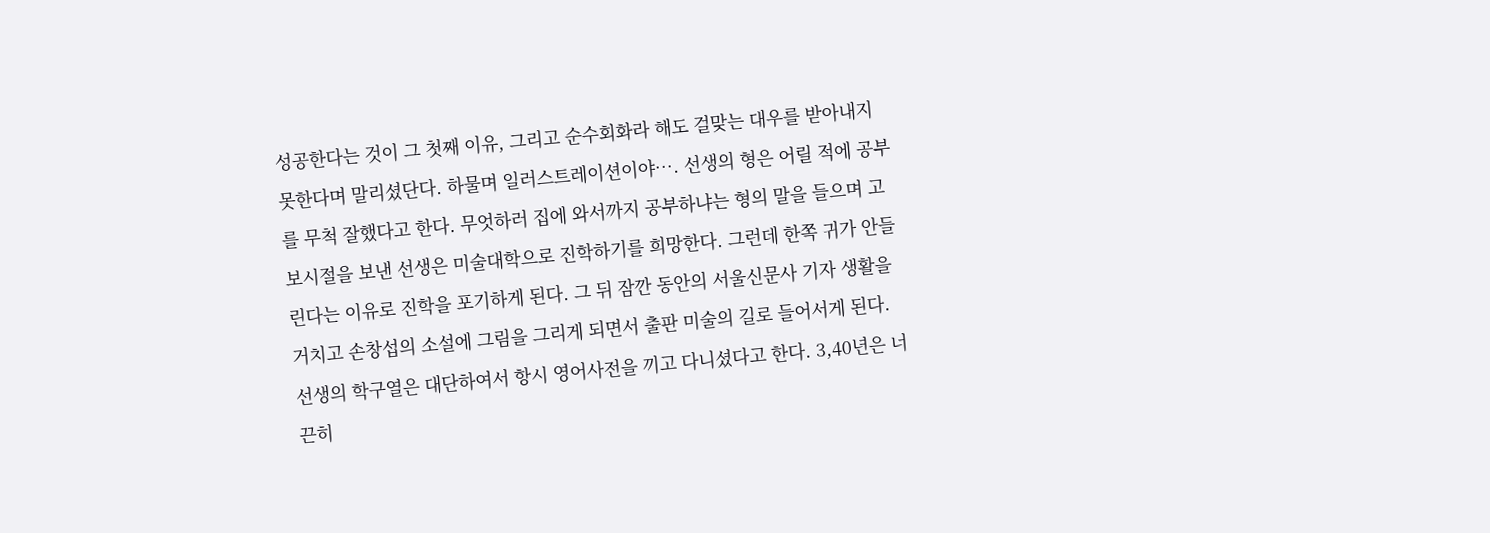성공한다는 것이 그 첫째 이유, 그리고 순수회화라 해도 걸맞는 대우를 받아내지 못한다며 말리셨단다. 하물며 일러스트레이션이야…. 선생의 형은 어릴 적에 공부를 무척 잘했다고 한다. 무엇하러 집에 와서까지 공부하냐는 형의 말을 들으며 고보시절을 보낸 선생은 미술대학으로 진학하기를 희망한다. 그런데 한쪽 귀가 안들린다는 이유로 진학을 포기하게 된다. 그 뒤 잠깐 동안의 서울신문사 기자 생활을 거치고 손창섭의 소설에 그림을 그리게 되면서 출판 미술의 길로 들어서게 된다. 선생의 학구열은 대단하여서 항시 영어사전을 끼고 다니셨다고 한다. 3,40년은 너끈히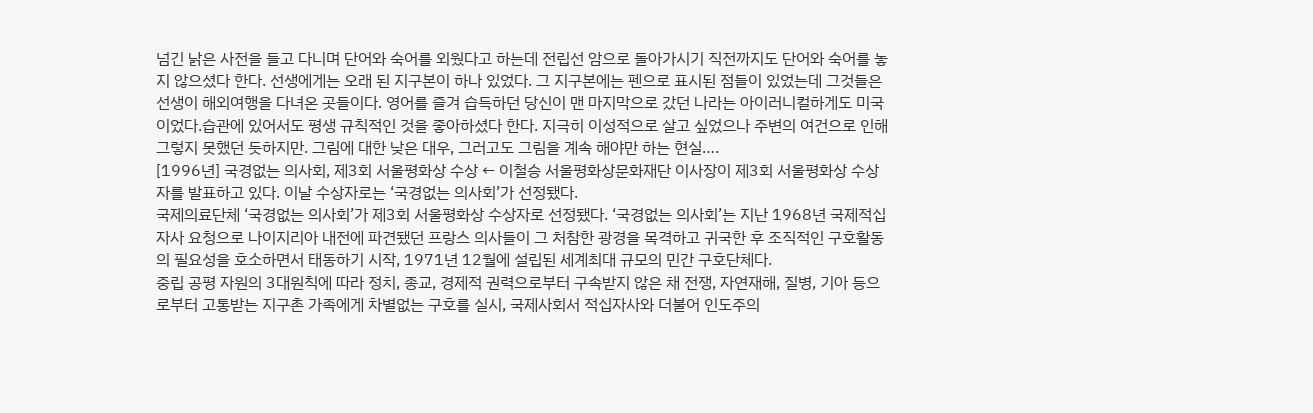넘긴 낡은 사전을 들고 다니며 단어와 숙어를 외웠다고 하는데 전립선 암으로 돌아가시기 직전까지도 단어와 숙어를 놓지 않으셨다 한다. 선생에게는 오래 된 지구본이 하나 있었다. 그 지구본에는 펜으로 표시된 점들이 있었는데 그것들은 선생이 해외여행을 다녀온 곳들이다. 영어를 즐겨 습득하던 당신이 맨 마지막으로 갔던 나라는 아이러니컬하게도 미국이었다.습관에 있어서도 평생 규칙적인 것을 좋아하셨다 한다. 지극히 이성적으로 살고 싶었으나 주변의 여건으로 인해 그렇지 못했던 듯하지만. 그림에 대한 낮은 대우, 그러고도 그림을 계속 해야만 하는 현실….
[1996년] 국경없는 의사회, 제3회 서울평화상 수상 ← 이철승 서울평화상문화재단 이사장이 제3회 서울평화상 수상자를 발표하고 있다. 이날 수상자로는 ‘국경없는 의사회’가 선정됐다.
국제의료단체 ‘국경없는 의사회’가 제3회 서울평화상 수상자로 선정됐다. ‘국경없는 의사회’는 지난 1968년 국제적십자사 요청으로 나이지리아 내전에 파견됐던 프랑스 의사들이 그 처참한 광경을 목격하고 귀국한 후 조직적인 구호활동의 필요성을 호소하면서 태동하기 시작, 1971년 12월에 설립된 세계최대 규모의 민간 구호단체다.
중립 공평 자원의 3대원칙에 따라 정치, 종교, 경제적 권력으로부터 구속받지 않은 채 전쟁, 자연재해, 질병, 기아 등으로부터 고통받는 지구촌 가족에게 차별없는 구호를 실시, 국제사회서 적십자사와 더불어 인도주의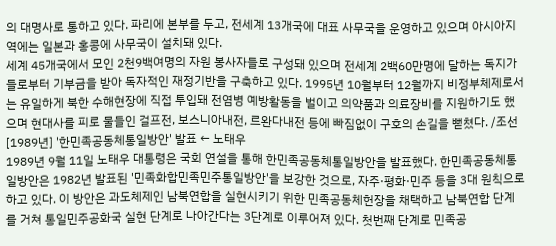의 대명사로 통하고 있다. 파리에 본부를 두고, 전세계 13개국에 대표 사무국을 운영하고 있으며 아시아지역에는 일본과 홍콩에 사무국이 설치돼 있다.
세계 45개국에서 모인 2천9백여명의 자원 봉사자들로 구성돼 있으며 전세계 2백60만명에 달하는 독지가들로부터 기부금을 받아 독자적인 재정기반을 구축하고 있다. 1995년 10월부터 12월까지 비정부체제로서는 유일하게 북한 수해현장에 직접 투입돼 전염병 예방활동을 벌이고 의약품과 의료장비를 지원하기도 했으며 현대사를 피로 물들인 걸프전, 보스니아내전, 르완다내전 등에 빠짐없이 구호의 손길을 뻗쳤다. /조선
[1989년] '한민족공동체통일방안' 발표 ← 노태우
1989년 9월 11일 노태우 대통령은 국회 연설을 통해 한민족공동체통일방안을 발표했다. 한민족공동체통일방안은 1982년 발표된 '민족화합민족민주통일방안'을 보강한 것으로, 자주·평화·민주 등을 3대 원칙으로 하고 있다. 이 방안은 과도체제인 남북연합을 실현시키기 위한 민족공동체헌장을 채택하고 남북연합 단계를 거쳐 통일민주공화국 실현 단계로 나아간다는 3단계로 이루어져 있다. 첫번째 단계로 민족공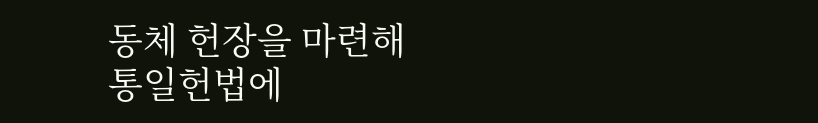동체 헌장을 마련해 통일헌법에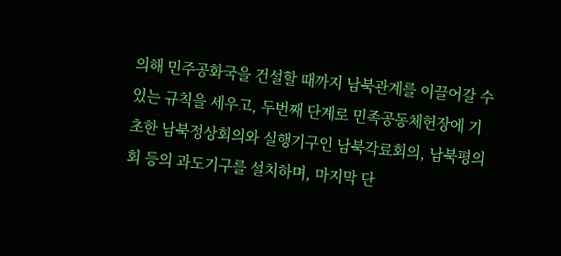의해 민주공화국을 건설할 때까지 남북관계를 이끌어갈 수 있는 규칙을 세우고, 두번째 단계로 민족공동체헌장에 기초한 남북정상회의와 실행기구인 남북각료회의, 남북평의회 등의 과도기구를 설치하며, 마지막 단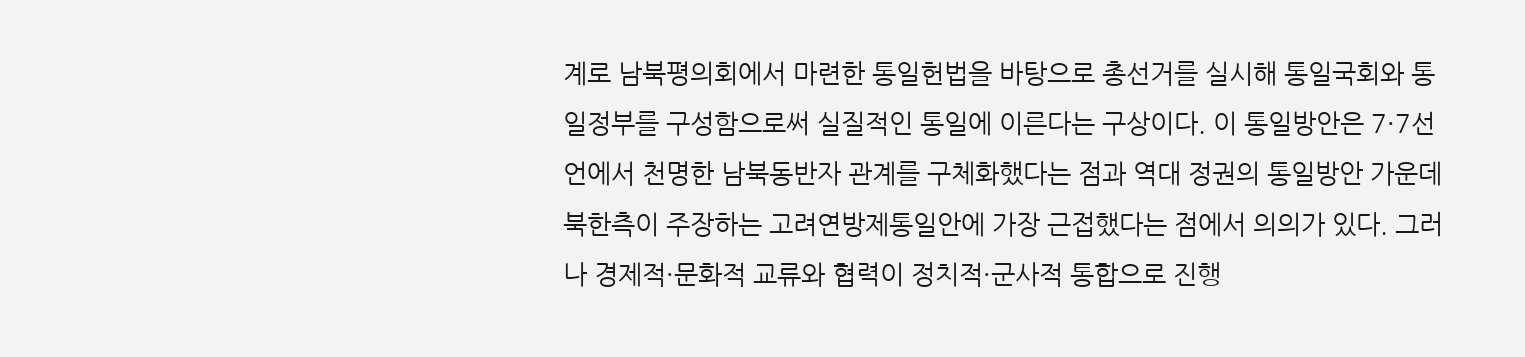계로 남북평의회에서 마련한 통일헌법을 바탕으로 총선거를 실시해 통일국회와 통일정부를 구성함으로써 실질적인 통일에 이른다는 구상이다. 이 통일방안은 7·7선언에서 천명한 남북동반자 관계를 구체화했다는 점과 역대 정권의 통일방안 가운데 북한측이 주장하는 고려연방제통일안에 가장 근접했다는 점에서 의의가 있다. 그러나 경제적·문화적 교류와 협력이 정치적·군사적 통합으로 진행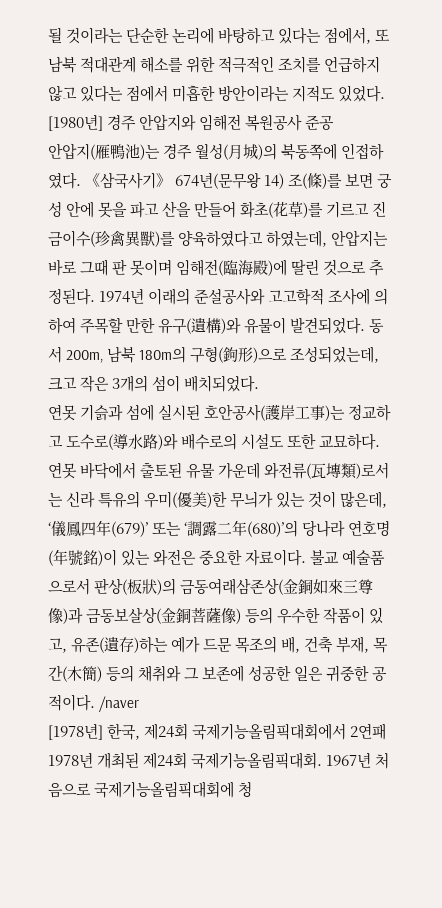될 것이라는 단순한 논리에 바탕하고 있다는 점에서, 또 남북 적대관계 해소를 위한 적극적인 조치를 언급하지 않고 있다는 점에서 미흡한 방안이라는 지적도 있었다.
[1980년] 경주 안압지와 임해전 복원공사 준공
안압지(雁鴨池)는 경주 월성(月城)의 북동쪽에 인접하였다. 《삼국사기》 674년(문무왕 14) 조(條)를 보면 궁성 안에 못을 파고 산을 만들어 화초(花草)를 기르고 진금이수(珍禽異獸)를 양육하였다고 하였는데, 안압지는 바로 그때 판 못이며 임해전(臨海殿)에 딸린 것으로 추정된다. 1974년 이래의 준설공사와 고고학적 조사에 의하여 주목할 만한 유구(遺構)와 유물이 발견되었다. 동서 200m, 남북 180m의 구형(鉤形)으로 조성되었는데, 크고 작은 3개의 섬이 배치되었다.
연못 기슭과 섬에 실시된 호안공사(護岸工事)는 정교하고 도수로(導水路)와 배수로의 시설도 또한 교묘하다. 연못 바닥에서 출토된 유물 가운데 와전류(瓦塼類)로서는 신라 특유의 우미(優美)한 무늬가 있는 것이 많은데, ‘儀鳳四年(679)’ 또는 ‘調露二年(680)’의 당나라 연호명(年號銘)이 있는 와전은 중요한 자료이다. 불교 예술품으로서 판상(板狀)의 금동여래삼존상(金銅如來三尊像)과 금동보살상(金銅菩薩像) 등의 우수한 작품이 있고, 유존(遺存)하는 예가 드문 목조의 배, 건축 부재, 목간(木簡) 등의 채취와 그 보존에 성공한 일은 귀중한 공적이다. /naver
[1978년] 한국, 제24회 국제기능올림픽대회에서 2연패
1978년 개최된 제24회 국제기능올림픽대회. 1967년 처음으로 국제기능올림픽대회에 청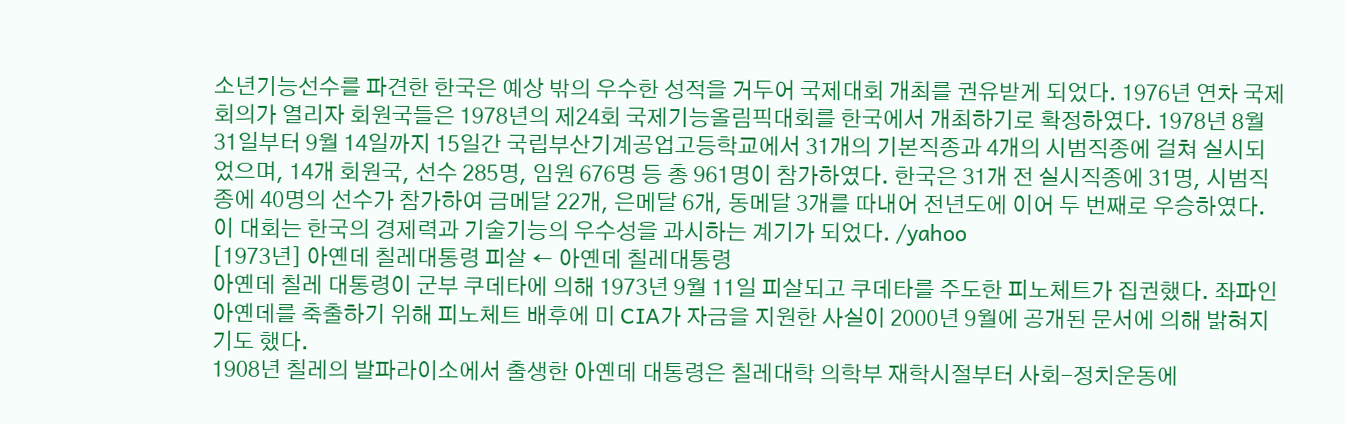소년기능선수를 파견한 한국은 예상 밖의 우수한 성적을 거두어 국제대회 개최를 권유받게 되었다. 1976년 연차 국제회의가 열리자 회원국들은 1978년의 제24회 국제기능올림픽대회를 한국에서 개최하기로 확정하였다. 1978년 8월 31일부터 9월 14일까지 15일간 국립부산기계공업고등학교에서 31개의 기본직종과 4개의 시범직종에 걸쳐 실시되었으며, 14개 회원국, 선수 285명, 임원 676명 등 총 961명이 참가하였다. 한국은 31개 전 실시직종에 31명, 시범직종에 40명의 선수가 참가하여 금메달 22개, 은메달 6개, 동메달 3개를 따내어 전년도에 이어 두 번째로 우승하였다. 이 대회는 한국의 경제력과 기술기능의 우수성을 과시하는 계기가 되었다. /yahoo
[1973년] 아옌데 칠레대통령 피살 ← 아옌데 칠레대통령
아옌데 칠레 대통령이 군부 쿠데타에 의해 1973년 9월 11일 피살되고 쿠데타를 주도한 피노체트가 집권했다. 좌파인 아옌데를 축출하기 위해 피노체트 배후에 미 CIA가 자금을 지원한 사실이 2000년 9월에 공개된 문서에 의해 밝혀지기도 했다.
1908년 칠레의 발파라이소에서 출생한 아옌데 대통령은 칠레대학 의학부 재학시절부터 사회-정치운동에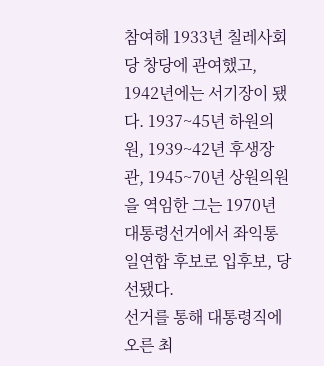참여해 1933년 칠레사회당 창당에 관여했고, 1942년에는 서기장이 됐다. 1937~45년 하원의원, 1939~42년 후생장관, 1945~70년 상원의원을 역임한 그는 1970년 대통령선거에서 좌익통일연합 후보로 입후보, 당선됐다.
선거를 통해 대통령직에 오른 최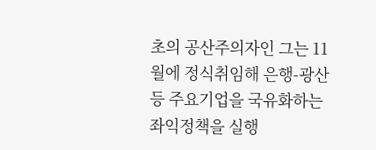초의 공산주의자인 그는 11월에 정식취임해 은행-광산 등 주요기업을 국유화하는 좌익정책을 실행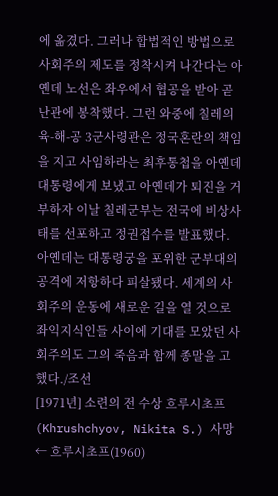에 옮겼다. 그러나 합법적인 방법으로 사회주의 제도를 정착시켜 나간다는 아옌데 노선은 좌우에서 협공을 받아 곧 난관에 봉착했다. 그런 와중에 칠레의 육-해-공 3군사령관은 정국혼란의 책임을 지고 사임하라는 최후통첩을 아옌데 대통령에게 보냈고 아옌데가 퇴진을 거부하자 이날 칠레군부는 전국에 비상사태를 선포하고 정권접수를 발표했다.
아옌데는 대통령궁을 포위한 군부대의 공격에 저항하다 피살됐다. 세계의 사회주의 운동에 새로운 길을 열 것으로 좌익지식인들 사이에 기대를 모았던 사회주의도 그의 죽음과 함께 종말을 고했다./조선
[1971년] 소련의 전 수상 흐루시초프(Khrushchyov, Nikita S.) 사망 ← 흐루시초프(1960)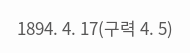1894. 4. 17(구력 4. 5)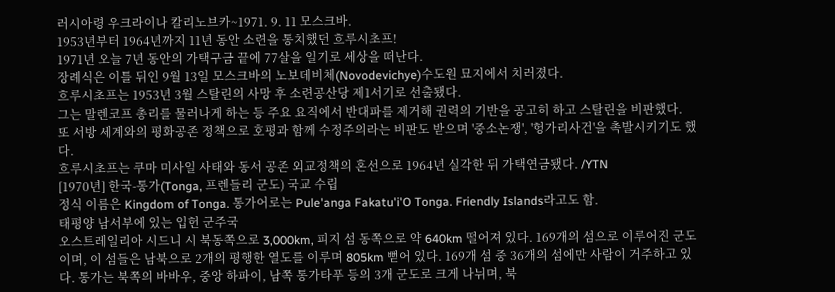러시아령 우크라이나 칼리노브카~1971. 9. 11 모스크바.
1953년부터 1964년까지 11년 동안 소련을 통치했던 흐루시초프!
1971년 오늘 7년 동안의 가택구금 끝에 77살을 일기로 세상을 떠난다.
장례식은 이틀 뒤인 9월 13일 모스크바의 노보데비체(Novodevichye)수도원 묘지에서 치러졌다.
흐루시초프는 1953년 3월 스탈린의 사망 후 소련공산당 제1서기로 선출됐다.
그는 말렌코프 총리를 물러나게 하는 등 주요 요직에서 반대파를 제거해 권력의 기반을 공고히 하고 스탈린을 비판했다.
또 서방 세계와의 평화공존 정책으로 호평과 함께 수정주의라는 비판도 받으며 '중소논쟁', '헝가리사건'을 촉발시키기도 했다.
흐루시초프는 쿠마 미사일 사태와 동서 공존 외교정책의 혼선으로 1964년 실각한 뒤 가택연금됐다. /YTN
[1970년] 한국-통가(Tonga, 프렌들리 군도) 국교 수립
정식 이름은 Kingdom of Tonga. 통가어로는 Pule'anga Fakatu'i'O Tonga. Friendly Islands라고도 함.
태평양 남서부에 있는 입헌 군주국
오스트레일리아 시드니 시 북동쪽으로 3,000km, 피지 섬 동쪽으로 약 640km 떨어져 있다. 169개의 섬으로 이루어진 군도이며, 이 섬들은 남북으로 2개의 평행한 열도를 이루며 805km 뻗어 있다. 169개 섬 중 36개의 섬에만 사람이 거주하고 있다. 통가는 북쪽의 바바우, 중앙 하파이, 남쪽 통가타푸 등의 3개 군도로 크게 나뉘며, 북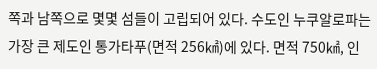쪽과 남쪽으로 몇몇 섬들이 고립되어 있다. 수도인 누쿠알로파는 가장 큰 제도인 통가타푸(면적 256㎢)에 있다. 면적 750㎢, 인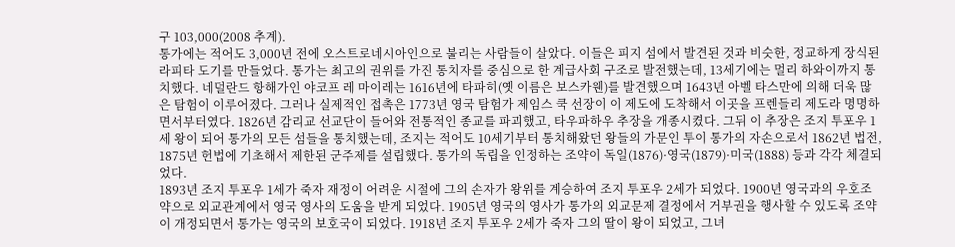구 103,000(2008 추계).
통가에는 적어도 3,000년 전에 오스트로네시아인으로 불리는 사람들이 살았다. 이들은 피지 섬에서 발견된 것과 비슷한, 정교하게 장식된 라피타 도기를 만들었다. 통가는 최고의 권위를 가진 통치자를 중심으로 한 계급사회 구조로 발전했는데, 13세기에는 멀리 하와이까지 통치했다. 네덜란드 항해가인 야코프 레 마이레는 1616년에 타파히(옛 이름은 보스카웬)를 발견했으며 1643년 아벨 타스만에 의해 더욱 많은 탐험이 이루어졌다. 그러나 실제적인 접촉은 1773년 영국 탐험가 제임스 쿡 선장이 이 제도에 도착해서 이곳을 프렌들리 제도라 명명하면서부터였다. 1826년 감리교 선교단이 들어와 전통적인 종교를 파괴했고, 타우파하우 추장을 개종시켰다. 그뒤 이 추장은 조지 투포우 1세 왕이 되어 통가의 모든 섬들을 통치했는데, 조지는 적어도 10세기부터 통치해왔던 왕들의 가문인 투이 통가의 자손으로서 1862년 법전, 1875년 헌법에 기초해서 제한된 군주제를 설립했다. 통가의 독립을 인정하는 조약이 독일(1876)·영국(1879)·미국(1888) 등과 각각 체결되었다.
1893년 조지 투포우 1세가 죽자 재정이 어려운 시절에 그의 손자가 왕위를 계승하여 조지 투포우 2세가 되었다. 1900년 영국과의 우호조약으로 외교관계에서 영국 영사의 도움을 받게 되었다. 1905년 영국의 영사가 통가의 외교문제 결정에서 거부권을 행사할 수 있도록 조약이 개정되면서 통가는 영국의 보호국이 되었다. 1918년 조지 투포우 2세가 죽자 그의 딸이 왕이 되었고, 그녀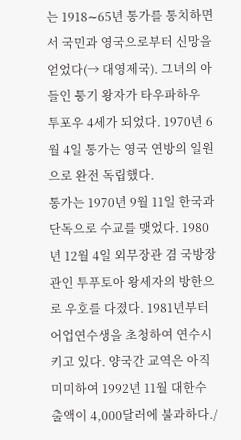는 1918∼65년 통가를 통치하면서 국민과 영국으로부터 신망을 얻었다(→ 대영제국). 그녀의 아들인 퉁기 왕자가 타우파하우 투포우 4세가 되었다. 1970년 6월 4일 통가는 영국 연방의 일원으로 완전 독립했다.
통가는 1970년 9월 11일 한국과 단독으로 수교를 맺었다. 1980년 12월 4일 외무장관 겸 국방장관인 투푸토아 왕세자의 방한으로 우호를 다졌다. 1981년부터 어업연수생을 초청하여 연수시키고 있다. 양국간 교역은 아직 미미하여 1992년 11월 대한수출액이 4,000달러에 불과하다./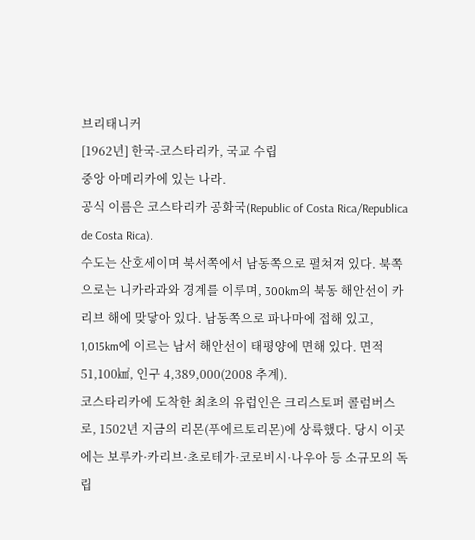브리태니커
[1962년] 한국-코스타리카, 국교 수립
중앙 아메리카에 있는 나라.
공식 이름은 코스타리카 공화국(Republic of Costa Rica/Republica de Costa Rica).
수도는 산호세이며 북서쪽에서 남동쪽으로 펼쳐져 있다. 북쪽으로는 니카라과와 경계를 이루며, 300km의 북동 해안선이 카리브 해에 맞닿아 있다. 남동쪽으로 파나마에 접해 있고, 1,015km에 이르는 남서 해안선이 태평양에 면해 있다. 면적 51,100㎢, 인구 4,389,000(2008 추계).
코스타리카에 도착한 최초의 유럽인은 크리스토퍼 콜럼버스로, 1502년 지금의 리몬(푸에르토리몬)에 상륙했다. 당시 이곳에는 보루카·카리브·초로테가·코로비시·나우아 등 소규모의 독립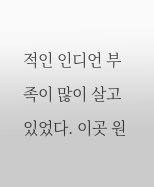적인 인디언 부족이 많이 살고 있었다. 이곳 원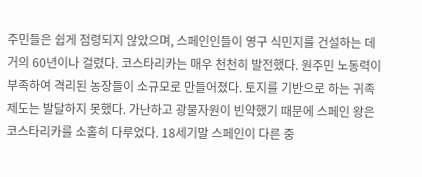주민들은 쉽게 점령되지 않았으며, 스페인인들이 영구 식민지를 건설하는 데 거의 60년이나 걸렸다. 코스타리카는 매우 천천히 발전했다. 원주민 노동력이 부족하여 격리된 농장들이 소규모로 만들어졌다. 토지를 기반으로 하는 귀족제도는 발달하지 못했다. 가난하고 광물자원이 빈약했기 때문에 스페인 왕은 코스타리카를 소홀히 다루었다. 18세기말 스페인이 다른 중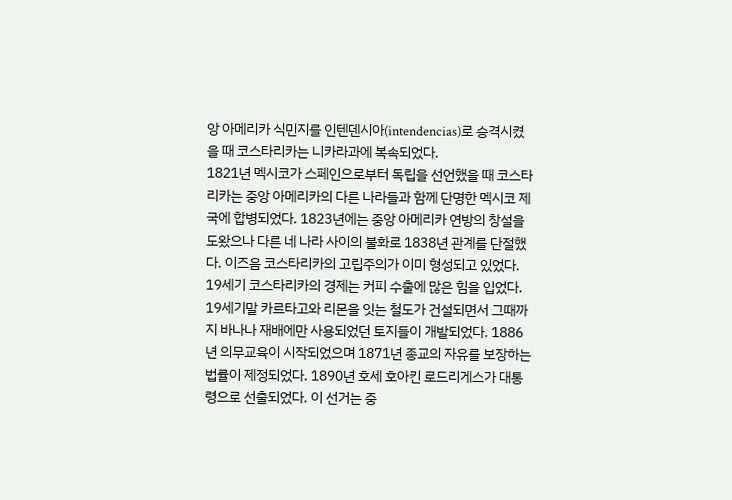앙 아메리카 식민지를 인텐덴시아(intendencias)로 승격시켰을 때 코스타리카는 니카라과에 복속되었다.
1821년 멕시코가 스페인으로부터 독립을 선언했을 때 코스타리카는 중앙 아메리카의 다른 나라들과 함께 단명한 멕시코 제국에 합병되었다. 1823년에는 중앙 아메리카 연방의 창설을 도왔으나 다른 네 나라 사이의 불화로 1838년 관계를 단절했다. 이즈음 코스타리카의 고립주의가 이미 형성되고 있었다. 19세기 코스타리카의 경제는 커피 수출에 많은 힘을 입었다. 19세기말 카르타고와 리몬을 잇는 철도가 건설되면서 그때까지 바나나 재배에만 사용되었던 토지들이 개발되었다. 1886년 의무교육이 시작되었으며 1871년 종교의 자유를 보장하는 법률이 제정되었다. 1890년 호세 호아킨 로드리게스가 대통령으로 선출되었다. 이 선거는 중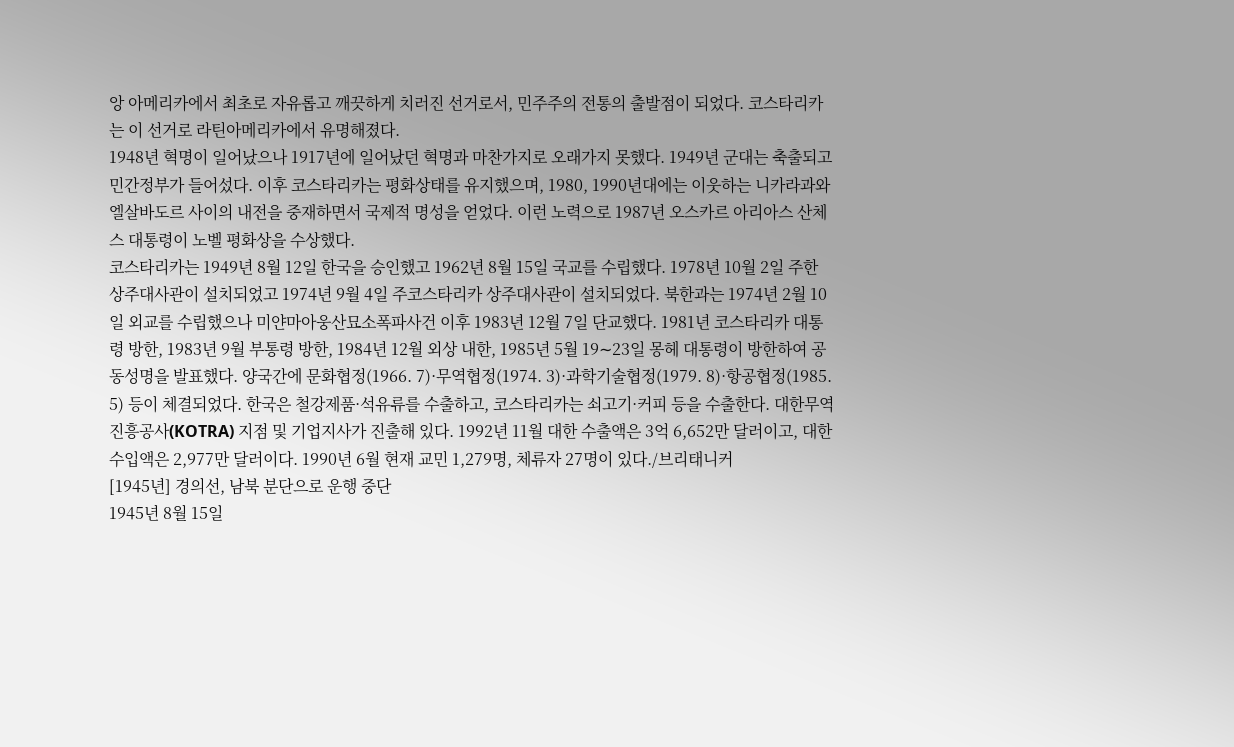앙 아메리카에서 최초로 자유롭고 깨끗하게 치러진 선거로서, 민주주의 전통의 출발점이 되었다. 코스타리카는 이 선거로 라틴아메리카에서 유명해졌다.
1948년 혁명이 일어났으나 1917년에 일어났던 혁명과 마찬가지로 오래가지 못했다. 1949년 군대는 축출되고 민간정부가 들어섰다. 이후 코스타리카는 평화상태를 유지했으며, 1980, 1990년대에는 이웃하는 니카라과와 엘살바도르 사이의 내전을 중재하면서 국제적 명성을 얻었다. 이런 노력으로 1987년 오스카르 아리아스 산체스 대통령이 노벨 평화상을 수상했다.
코스타리카는 1949년 8월 12일 한국을 승인했고 1962년 8월 15일 국교를 수립했다. 1978년 10월 2일 주한 상주대사관이 설치되었고 1974년 9월 4일 주코스타리카 상주대사관이 설치되었다. 북한과는 1974년 2월 10일 외교를 수립했으나 미얀마아웅산묘소폭파사건 이후 1983년 12월 7일 단교했다. 1981년 코스타리카 대통령 방한, 1983년 9월 부통령 방한, 1984년 12월 외상 내한, 1985년 5월 19∼23일 몽헤 대통령이 방한하여 공동성명을 발표했다. 양국간에 문화협정(1966. 7)·무역협정(1974. 3)·과학기술협정(1979. 8)·항공협정(1985. 5) 등이 체결되었다. 한국은 철강제품·석유류를 수출하고, 코스타리카는 쇠고기·커피 등을 수출한다. 대한무역진흥공사(KOTRA) 지점 및 기업지사가 진출해 있다. 1992년 11월 대한 수출액은 3억 6,652만 달러이고, 대한 수입액은 2,977만 달러이다. 1990년 6월 현재 교민 1,279명, 체류자 27명이 있다./브리태니커
[1945년] 경의선, 남북 분단으로 운행 중단
1945년 8월 15일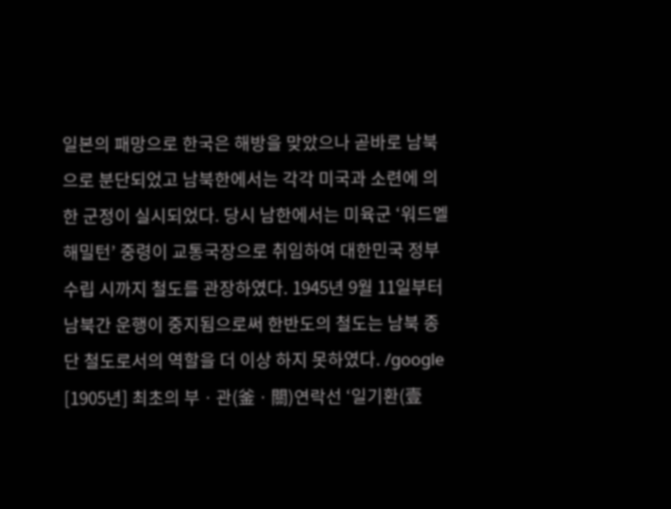일본의 패망으로 한국은 해방을 맞았으나 곧바로 남북으로 분단되었고 남북한에서는 각각 미국과 소련에 의한 군정이 실시되었다. 당시 남한에서는 미육군 ‘워드멜 해밀턴’ 중령이 교통국장으로 취임하여 대한민국 정부수립 시까지 철도를 관장하였다. 1945년 9월 11일부터 남북간 운행이 중지됨으로써 한반도의 철도는 남북 종단 철도로서의 역할을 더 이상 하지 못하였다. /google
[1905년] 최초의 부ㆍ관(釜ㆍ關)연락선 ‘일기환(壹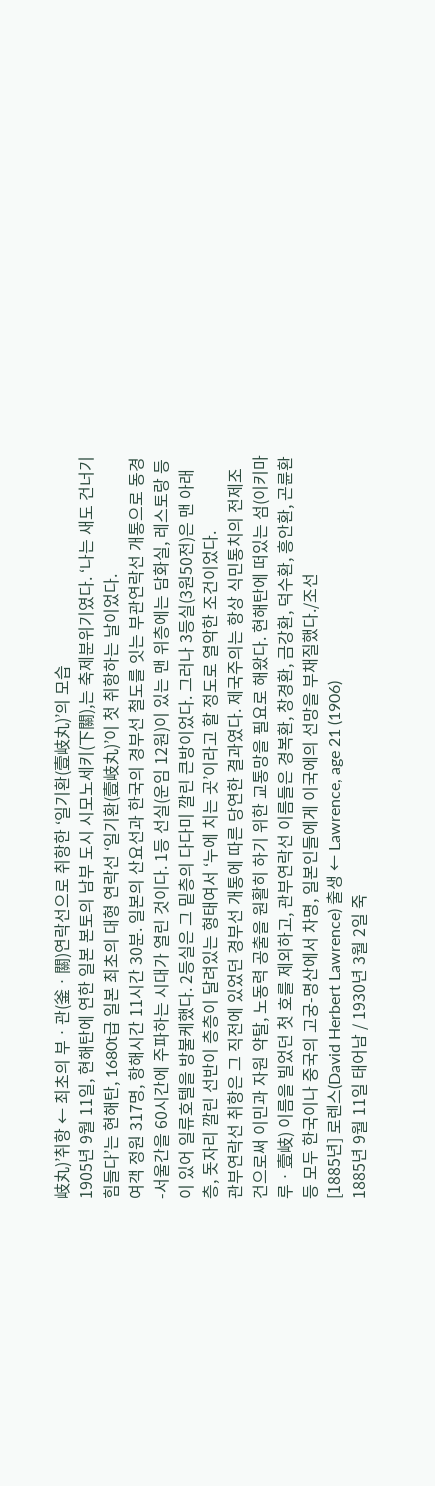岐丸)’취항 ← 최초의 부ㆍ관(釜ㆍ關)연락선으로 취항한 ‘일기환(壹岐丸)’의 모습
1905년 9월 11일, 현해탄에 연한 일본 본토의 남부 도시 시모노세키(下關),는 축제분위기였다. ‘나는 새도 건너기 힘들다’는 현해탄, 1680t급 일본 최초의 대형 연락선 ‘일기환(壹岐丸)’이 첫 취항하는 날이었다.
여객 정원 317명, 항해시간 11시간 30분. 일본의 산요선과 한국의 경부선 철도를 잇는 부관연락선 개통으로 동경-서울간을 60시간에 주파하는 시대가 열린 것이다. 1등 선실(운임 12원)이 있는 맨 위층에는 담화실, 레스토랑 등이 있어 일류호텔을 방불케했다. 2등실은 그 밑층의 다다미 깔린 큰방이었다. 그러나 3등실(3원50전)은 맨 아래층, 돗자리 깔린 선반이 층층이 달려있는 형태여서 ‘누에 치는 곳’이라고 할 정도로 열악한 조건이었다.
관부연락선 취항은 그 직전에 있었던 경부선 개통에 따른 당연한 결과였다. 제국주의는 항상 식민통치의 전제조건으로써 이민과 자원 약탈, 노동력 공출을 원활히 하기 위한 교통망을 필요로 해왔다. 현해탄에 떠있는 섬(이키마루ㆍ壹岐) 이름을 빌었던 첫 호를 제외하고, 관부연락선 이름들은 경복환, 창경환, 금강환, 덕수환, 흥안환, 곤륜환 등 모두 한국이나 중국의 고궁-명산에서 차명, 일본인들에게 이국에의 선망을 부채질했다./조선
[1885년] 로렌스(David Herbert Lawrence) 출생 ← Lawrence, age 21 (1906)
1885년 9월 11일 태어남 / 1930년 3월 2일 죽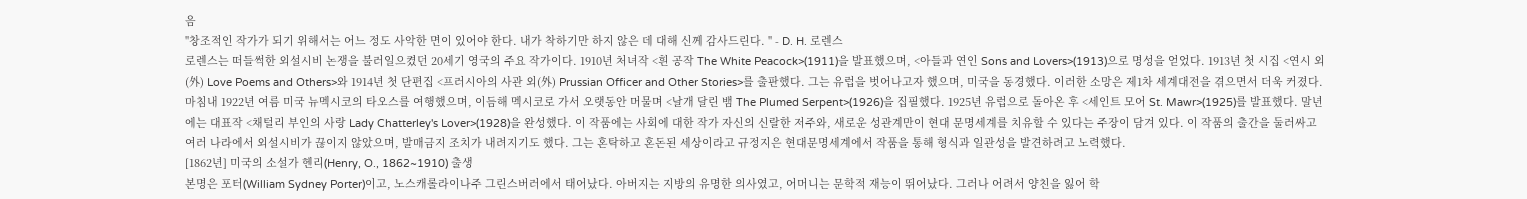음
"창조적인 작가가 되기 위해서는 어느 정도 사악한 면이 있어야 한다. 내가 착하기만 하지 않은 데 대해 신께 감사드린다. " - D. H. 로렌스
로렌스는 떠들썩한 외설시비 논쟁을 불러일으켰던 20세기 영국의 주요 작가이다. 1910년 처녀작 <흰 공작 The White Peacock>(1911)을 발표했으며, <아들과 연인 Sons and Lovers>(1913)으로 명성을 얻었다. 1913년 첫 시집 <연시 외(外) Love Poems and Others>와 1914년 첫 단편집 <프러시아의 사관 외(外) Prussian Officer and Other Stories>를 출판했다. 그는 유럽을 벗어나고자 했으며, 미국을 동경했다. 이러한 소망은 제1차 세계대전을 겪으면서 더욱 커졌다. 마침내 1922년 여름 미국 뉴멕시코의 타오스를 여행했으며, 이듬해 멕시코로 가서 오랫동안 머물며 <날개 달린 뱀 The Plumed Serpent>(1926)을 집필했다. 1925년 유럽으로 돌아온 후 <세인트 모어 St. Mawr>(1925)를 발표했다. 말년에는 대표작 <채털리 부인의 사랑 Lady Chatterley's Lover>(1928)을 완성했다. 이 작품에는 사회에 대한 작가 자신의 신랄한 저주와, 새로운 성관계만이 현대 문명세계를 치유할 수 있다는 주장이 담겨 있다. 이 작품의 출간을 둘러싸고 여러 나라에서 외설시비가 끊이지 않았으며, 발매금지 조치가 내려지기도 했다. 그는 혼탁하고 혼돈된 세상이라고 규정지은 현대문명세계에서 작품을 통해 형식과 일관성을 발견하려고 노력했다.
[1862년] 미국의 소설가 헨리(Henry, O., 1862~1910) 출생
본명은 포터(William Sydney Porter)이고, 노스캐롤라이나주 그린스버러에서 태어났다. 아버지는 지방의 유명한 의사였고, 어머니는 문학적 재능이 뛰어났다. 그러나 어려서 양친을 잃어 학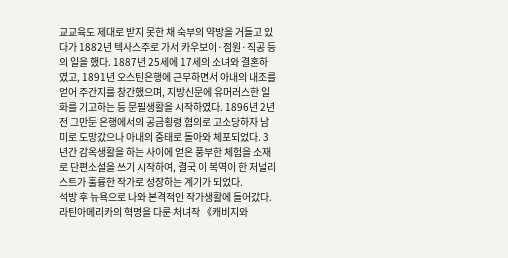교교육도 제대로 받지 못한 채 숙부의 약방을 거들고 있다가 1882년 텍사스주로 가서 카우보이·점원·직공 등의 일을 했다. 1887년 25세에 17세의 소녀와 결혼하였고, 1891년 오스틴은행에 근무하면서 아내의 내조를 얻어 주간지를 창간했으며, 지방신문에 유머러스한 일화를 기고하는 등 문필생활을 시작하였다. 1896년 2년 전 그만둔 은행에서의 공금횡령 혐의로 고소당하자 남미로 도망갔으나 아내의 중태로 돌아와 체포되었다. 3년간 감옥생활을 하는 사이에 얻은 풍부한 체험을 소재로 단편소설을 쓰기 시작하여, 결국 이 복역이 한 저널리스트가 훌륭한 작가로 성장하는 계기가 되었다.
석방 후 뉴욕으로 나와 본격적인 작가생활에 들어갔다. 라틴아메리카의 혁명을 다룬 처녀작 《캐비지와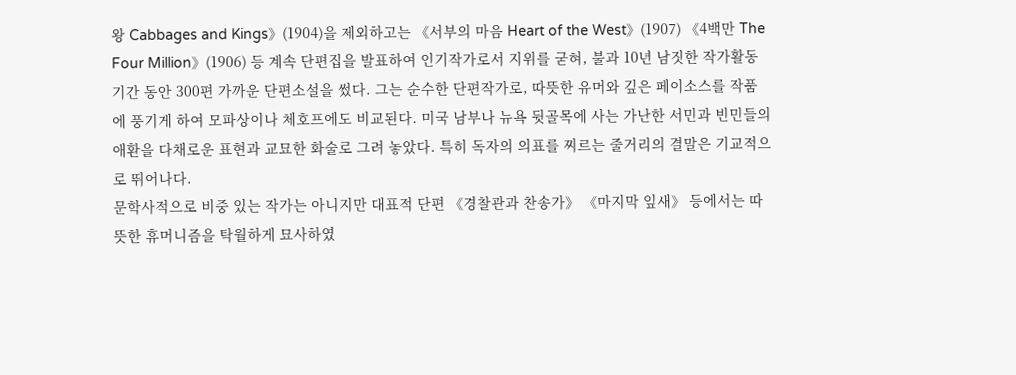왕 Cabbages and Kings》(1904)을 제외하고는 《서부의 마음 Heart of the West》(1907) 《4백만 The Four Million》(1906) 등 계속 단편집을 발표하여 인기작가로서 지위를 굳혀, 불과 10년 남짓한 작가활동 기간 동안 300편 가까운 단편소설을 썼다. 그는 순수한 단편작가로, 따뜻한 유머와 깊은 페이소스를 작품에 풍기게 하여 모파상이나 체호프에도 비교된다. 미국 남부나 뉴욕 뒷골목에 사는 가난한 서민과 빈민들의 애환을 다채로운 표현과 교묘한 화술로 그려 놓았다. 특히 독자의 의표를 찌르는 줄거리의 결말은 기교적으로 뛰어나다.
문학사적으로 비중 있는 작가는 아니지만 대표적 단편 《경찰관과 찬송가》 《마지막 잎새》 등에서는 따뜻한 휴머니즘을 탁월하게 묘사하였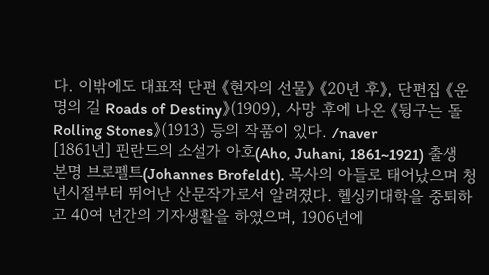다. 이밖에도 대표적 단편 《현자의 선물》 《20년 후》, 단편집 《운명의 길 Roads of Destiny》(1909), 사망 후에 나온 《뒹구는 돌 Rolling Stones》(1913) 등의 작품이 있다. /naver
[1861년] 핀란드의 소설가 아호(Aho, Juhani, 1861~1921) 출생
본명 브로펠트(Johannes Brofeldt). 목사의 아들로 태어났으며 청년시절부터 뛰어난 산문작가로서 알려졌다. 헬싱키대학을 중퇴하고 40여 년간의 기자생활을 하였으며, 1906년에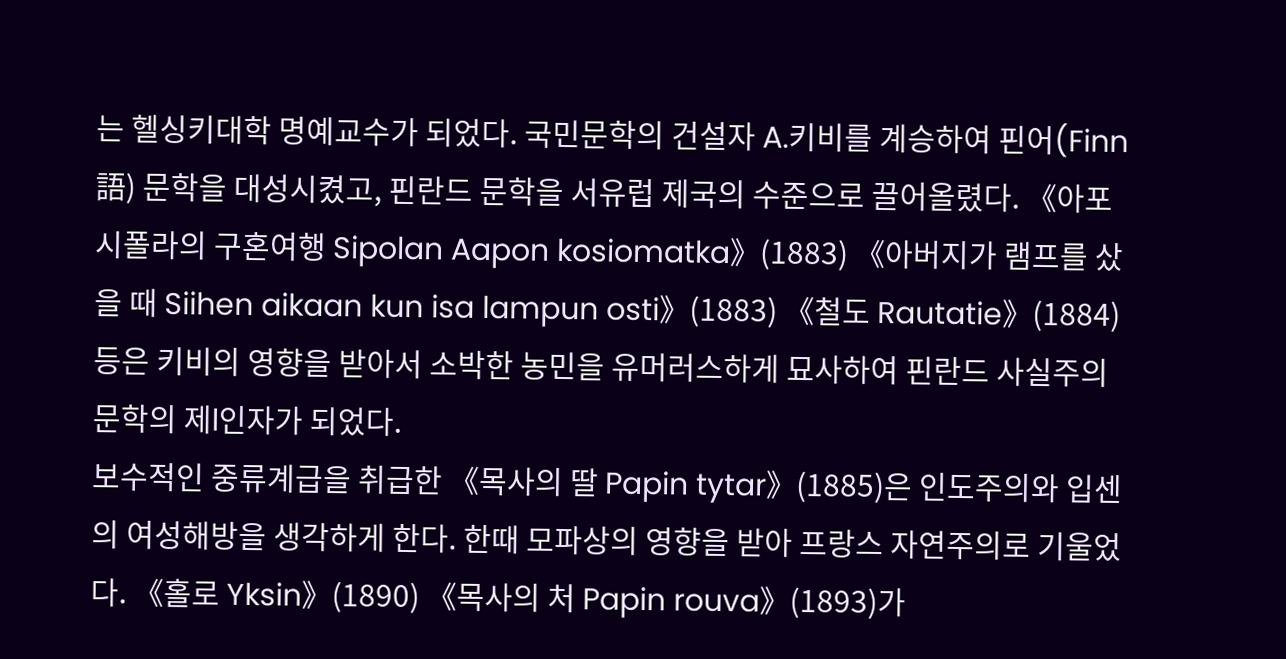는 헬싱키대학 명예교수가 되었다. 국민문학의 건설자 A.키비를 계승하여 핀어(Finn語) 문학을 대성시켰고, 핀란드 문학을 서유럽 제국의 수준으로 끌어올렸다. 《아포 시폴라의 구혼여행 Sipolan Aapon kosiomatka》(1883) 《아버지가 램프를 샀을 때 Siihen aikaan kun isa lampun osti》(1883) 《철도 Rautatie》(1884) 등은 키비의 영향을 받아서 소박한 농민을 유머러스하게 묘사하여 핀란드 사실주의 문학의 제l인자가 되었다.
보수적인 중류계급을 취급한 《목사의 딸 Papin tytar》(1885)은 인도주의와 입센의 여성해방을 생각하게 한다. 한때 모파상의 영향을 받아 프랑스 자연주의로 기울었다. 《홀로 Yksin》(1890) 《목사의 처 Papin rouva》(1893)가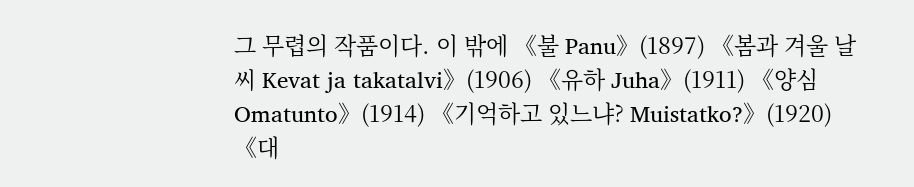그 무렵의 작품이다. 이 밖에 《불 Panu》(1897) 《봄과 겨울 날씨 Kevat ja takatalvi》(1906) 《유하 Juha》(1911) 《양심 Omatunto》(1914) 《기억하고 있느냐? Muistatko?》(1920) 《대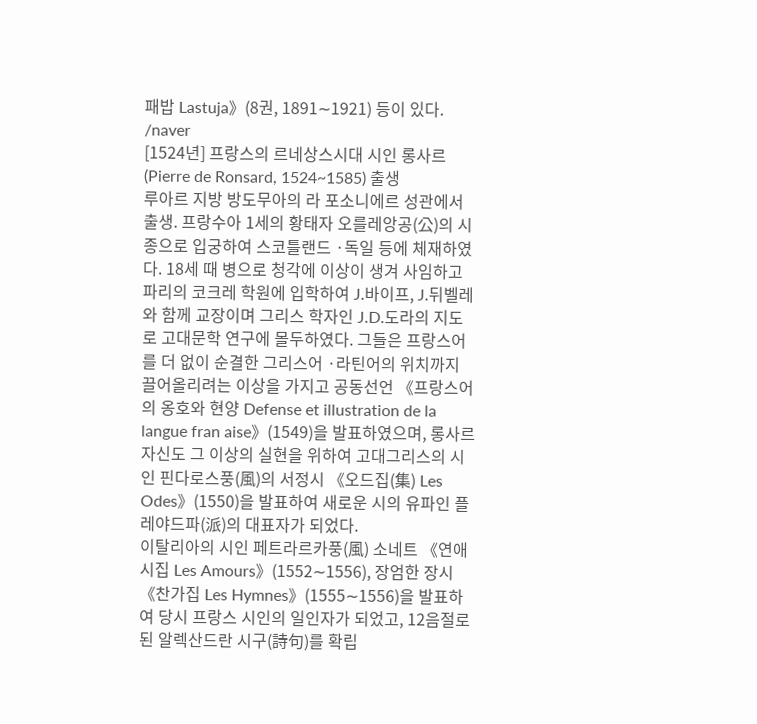패밥 Lastuja》(8권, 1891∼1921) 등이 있다. /naver
[1524년] 프랑스의 르네상스시대 시인 롱사르(Pierre de Ronsard, 1524~1585) 출생
루아르 지방 방도무아의 라 포소니에르 성관에서 출생. 프랑수아 1세의 황태자 오를레앙공(公)의 시종으로 입궁하여 스코틀랜드 ·독일 등에 체재하였다. 18세 때 병으로 청각에 이상이 생겨 사임하고 파리의 코크레 학원에 입학하여 J.바이프, J.뒤벨레와 함께 교장이며 그리스 학자인 J.D.도라의 지도로 고대문학 연구에 몰두하였다. 그들은 프랑스어를 더 없이 순결한 그리스어 ·라틴어의 위치까지 끌어올리려는 이상을 가지고 공동선언 《프랑스어의 옹호와 현양 Defense et illustration de la langue fran aise》(1549)을 발표하였으며, 롱사르 자신도 그 이상의 실현을 위하여 고대그리스의 시인 핀다로스풍(風)의 서정시 《오드집(集) Les Odes》(1550)을 발표하여 새로운 시의 유파인 플레야드파(派)의 대표자가 되었다.
이탈리아의 시인 페트라르카풍(風) 소네트 《연애시집 Les Amours》(1552∼1556), 장엄한 장시 《찬가집 Les Hymnes》(1555∼1556)을 발표하여 당시 프랑스 시인의 일인자가 되었고, 12음절로 된 알렉산드란 시구(詩句)를 확립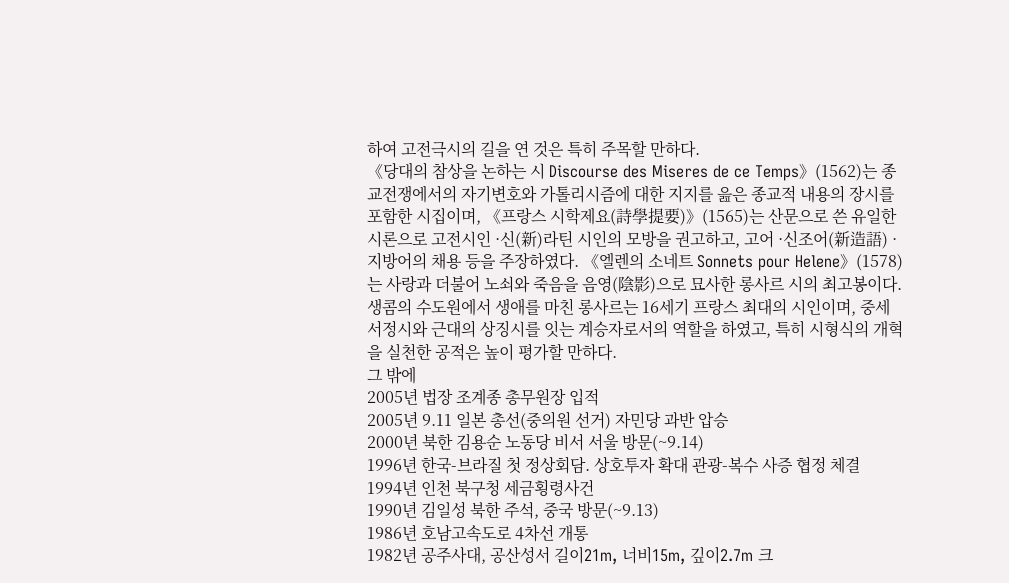하여 고전극시의 길을 연 것은 특히 주목할 만하다.
《당대의 참상을 논하는 시 Discourse des Miseres de ce Temps》(1562)는 종교전쟁에서의 자기변호와 가톨리시즘에 대한 지지를 읊은 종교적 내용의 장시를 포함한 시집이며, 《프랑스 시학제요(詩學提要)》(1565)는 산문으로 쓴 유일한 시론으로 고전시인 ·신(新)라틴 시인의 모방을 권고하고, 고어 ·신조어(新造語) ·지방어의 채용 등을 주장하였다. 《엘렌의 소네트 Sonnets pour Helene》(1578)는 사랑과 더불어 노쇠와 죽음을 음영(陰影)으로 묘사한 롱사르 시의 최고봉이다. 생콤의 수도원에서 생애를 마친 롱사르는 16세기 프랑스 최대의 시인이며, 중세 서정시와 근대의 상징시를 잇는 계승자로서의 역할을 하였고, 특히 시형식의 개혁을 실천한 공적은 높이 평가할 만하다.
그 밖에
2005년 법장 조계종 총무원장 입적
2005년 9.11 일본 총선(중의원 선거) 자민당 과반 압승
2000년 북한 김용순 노동당 비서 서울 방문(~9.14)
1996년 한국-브라질 첫 정상회담. 상호투자 확대 관광-복수 사증 협정 체결
1994년 인천 북구청 세금횡령사건
1990년 김일성 북한 주석, 중국 방문(~9.13)
1986년 호남고속도로 4차선 개통
1982년 공주사대, 공산성서 길이21m, 너비15m, 깊이2.7m 크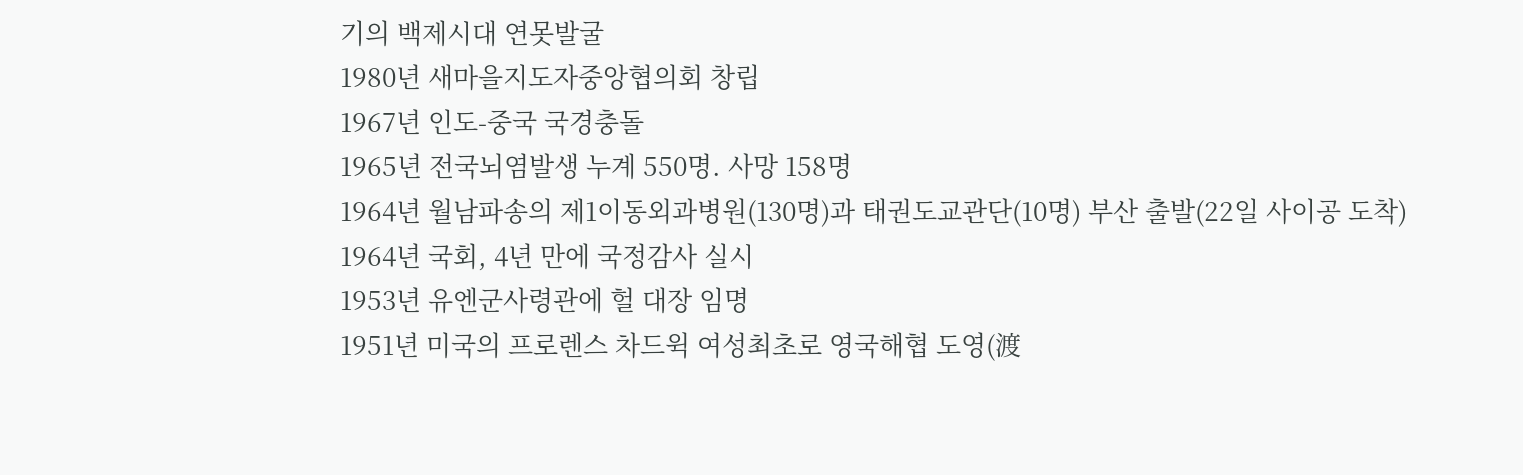기의 백제시대 연못발굴
1980년 새마을지도자중앙협의회 창립
1967년 인도-중국 국경충돌
1965년 전국뇌염발생 누계 550명. 사망 158명
1964년 월남파송의 제1이동외과병원(130명)과 태권도교관단(10명) 부산 출발(22일 사이공 도착)
1964년 국회, 4년 만에 국정감사 실시
1953년 유엔군사령관에 헐 대장 임명
1951년 미국의 프로렌스 차드윅 여성최초로 영국해협 도영(渡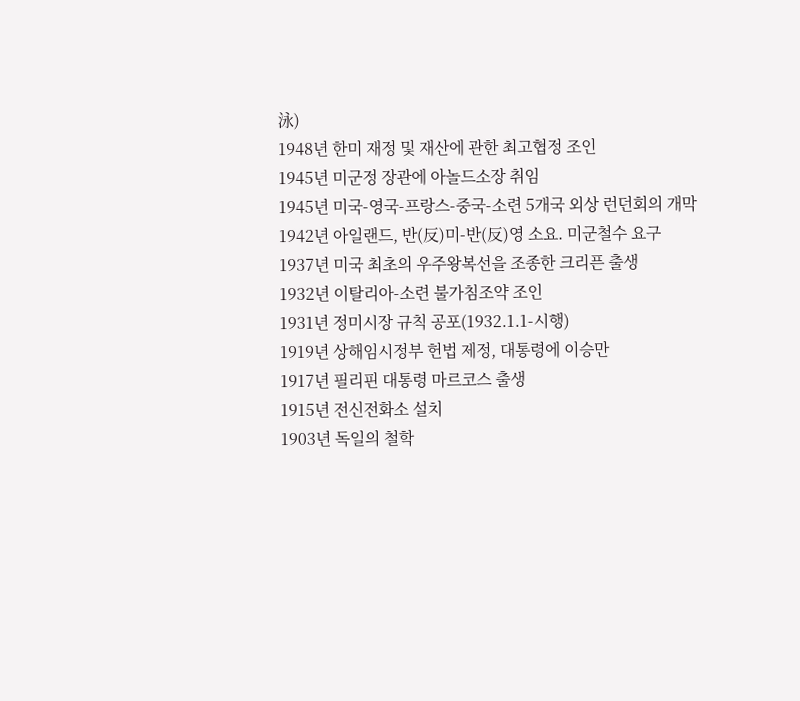泳)
1948년 한미 재정 및 재산에 관한 최고협정 조인
1945년 미군정 장관에 아놀드소장 취임
1945년 미국-영국-프랑스-중국-소련 5개국 외상 런던회의 개막
1942년 아일랜드, 반(反)미-반(反)영 소요. 미군철수 요구
1937년 미국 최초의 우주왕복선을 조종한 크리픈 출생
1932년 이탈리아-소련 불가침조약 조인
1931년 정미시장 규칙 공포(1932.1.1-시행)
1919년 상해임시정부 헌법 제정, 대통령에 이승만
1917년 필리핀 대통령 마르코스 출생
1915년 전신전화소 설치
1903년 독일의 철학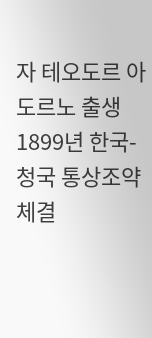자 테오도르 아도르노 출생
1899년 한국-청국 통상조약 체결